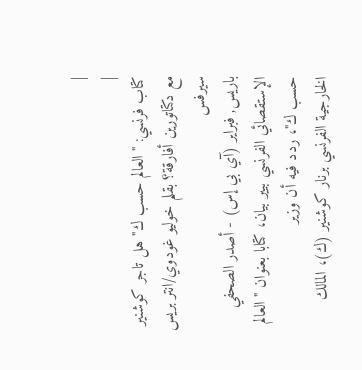|
|
كتاب فرنسي: "العالم حسب ك" هل تاجر كوشنير مع دكتاتورين أفارقة؟ بقلم خوليو غودوي/انتر بريس سيرفس
باريس, فبراير (آي بي إس) - أصدر الصحفي الإستقصائي الفرنسي بيير بيان، كتابا بعنوان "العالم حسب ك"، ردد فيه أن وزير
الخارجية الفرنسي برنار كوشنير (ك)، المالك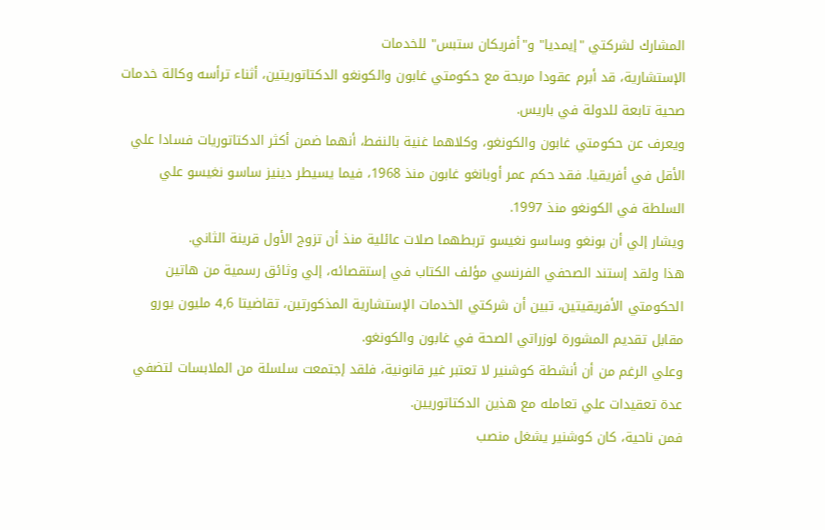المشارك لشركتي "إيمديا" و"أفريكان ستبس" للخدمات
الإستشارية، قد أبرم عقودا مربحة مع حكومتي غابون والكونغو الدكتاتوريتين، أثناء ترأسه وكالة خدمات
صحية تابعة للدولة في باريس.
ويعرف عن حكومتي غابون والكونغو، وكلاهما غنية بالنفط، أنهما ضمن أكثر الدكتاتوريات فسادا علي
الأقل في أفريقيا. فقد حكم عمر أوبانغو غابون منذ 1968، فيما يسيطر دينيز ساسو نغيسو علي
السلطة في الكونغو منذ 1997.
ويشار إلي أن بونغو وساسو نغيسو تربطهما صلات عائلية منذ أن تزوج الأول قرينة الثاني.
هذا ولقد إستند الصحفي الفرنسي مؤلف الكتاب في إستقصائه، إلي وثائق رسمية من هاتين
الحكومتي الأفريقيتين، تبين أن شركتي الخدمات الإستشارية المذكورتين، تقاضيتا 4,6 مليون يورو
مقابل تقديم المشورة لوزراتي الصحة في غابون والكونغو.
وعلي الرغم من أن أنشطة كوشنير لا تعتبر غير قانونية، فلقد إجتمعت سلسلة من الملابسات لتضفي
عدة تعقيدات علي تعامله مع هذين الدكتاتوريين.
فمن ناحية، كان كوشنير يشغل منصب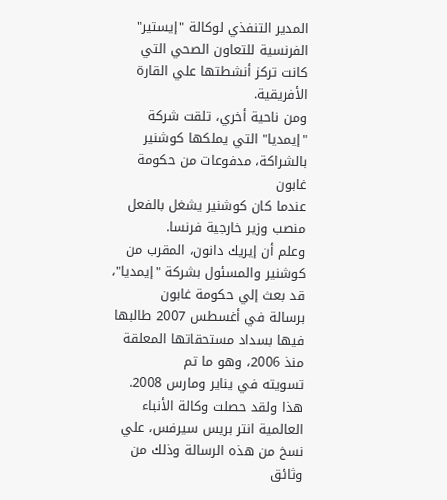المدير التنفذي لوكالة "إيستير" الفرنسية للتعاون الصحي التي
كانت تركز أنشطتها علي القارة الأفريقية.
ومن ناحية أخري، تلقت شركة "إيمديا" التي يملكها كوشنير بالشراكة، مدفوعات من حكومة غابون
عندما كان كوشنير يشغل بالفعل منصب وزير خارجية فرنسا.
وعلم أن إيريك دانون، المقرب من كوشنير والمسئول بشركة "إيمديا"، قد بعث إلي حكومة غابون
برسالة في أغسطس 2007 طالبها فيها بسداد مستحقاتها المعلقة منذ 2006، وهو ما تم
تسويته في يناير ومارس 2008.
هذا ولقد حصلت وكالة الأنباء العالمية انتر بريس سيرفس، علي نسخ من هذه الرسالة وذلك من وثائق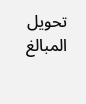تحويل المبالغ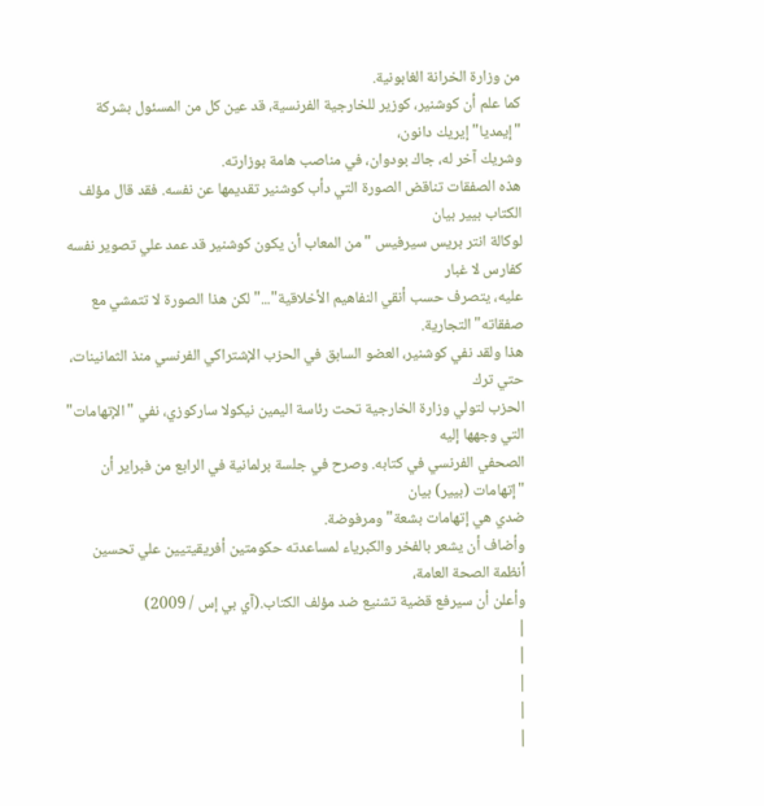من وزارة الخرانة الغابونية.
كما علم أن كوشنير، كوزير للخارجية الفرنسية، قد عين كل من المسئول بشركة "إيمديا" إيريك دانون،
وشريك آخر له، جاك بودوان، في مناصب هامة بوزارته.
هذه الصفقات تناقض الصورة التي دأب كوشنير تقديمها عن نفسه. فقد قال مؤلف الكتاب بيير بيان
لوكالة انتر بريس سيرفيس "من المعاب أن يكون كوشنير قد عمد علي تصوير نفسه كفارس لا غبار
عليه، يتصرف حسب أنقي النفاهيم الأخلاقية"..."لكن هذا الصورة لا تتمشي مع صفقاته" التجارية.
هذا ولقد نفي كوشنير، العضو السابق في الحزب الإشتراكي الفرنسي منذ الثمانينات، حتي ترك
الحزب لتولي وزارة الخارجية تحت رئاسة اليمين نيكولا ساركوزي، نفي "الإتهامات" التي وجهها إليه
الصحفي الفرنسي في كتابه. وصرح في جلسة برلمانية في الرابع من فبراير أن "إتهامات (بيير) بيان
ضدي هي إتهامات بشعة" ومرفوضة.
وأضاف أن يشعر بالفخر والكبرياء لمساعدته حكومتين أفريقيتيين علي تحسين أنظمة الصحة العامة،
وأعلن أن سيرفع قضية تشنيع ضد مؤلف الكتاب.(آي بي إس / 2009)
|
|
|
|
|